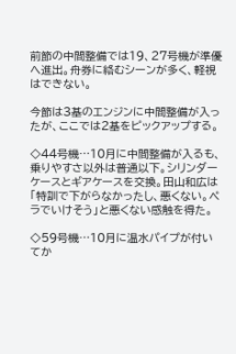前節の中間整備では19、27号機が準優へ進出。舟券に絡むシーンが多く、軽視はできない。

今節は3基のエンジンに中間整備が入ったが、ここでは2基をピックアップする。

◇44号機…10月に中間整備が入るも、乗りやすさ以外は普通以下。シリンダーケースとギアケースを交換。田山和広は「特訓で下がらなかったし、悪くない。ペラでいけそう」と悪くない感触を得た。

◇59号機…10月に温水パイプが付いてか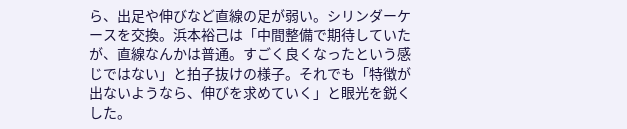ら、出足や伸びなど直線の足が弱い。シリンダーケースを交換。浜本裕己は「中間整備で期待していたが、直線なんかは普通。すごく良くなったという感じではない」と拍子抜けの様子。それでも「特徴が出ないようなら、伸びを求めていく」と眼光を鋭くした。